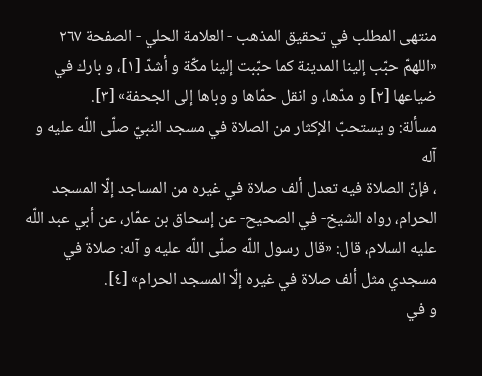منتهى المطلب في تحقيق المذهب - العلامة الحلي - الصفحة ٢٦٧
«اللهمّ حبّب إلينا المدينة كما حبّبت إلينا مكّة و أشدّ [١]، و بارك في ضياعها [٢] و مدّها، و انقل حمّاها و وباها إلى الجحفة» [٣].
مسألة: و يستحبّ الإكثار من الصلاة في مسجد النبيّ صلّى اللّه عليه و آله
، فإنّ الصلاة فيه تعدل ألف صلاة في غيره من المساجد إلّا المسجد الحرام، رواه الشيخ- في الصحيح- عن إسحاق بن عمّار، عن أبي عبد اللّه عليه السلام، قال: «قال رسول اللّه صلّى اللّه عليه و آله: صلاة في مسجدي مثل ألف صلاة في غيره إلّا المسجد الحرام» [٤].
و في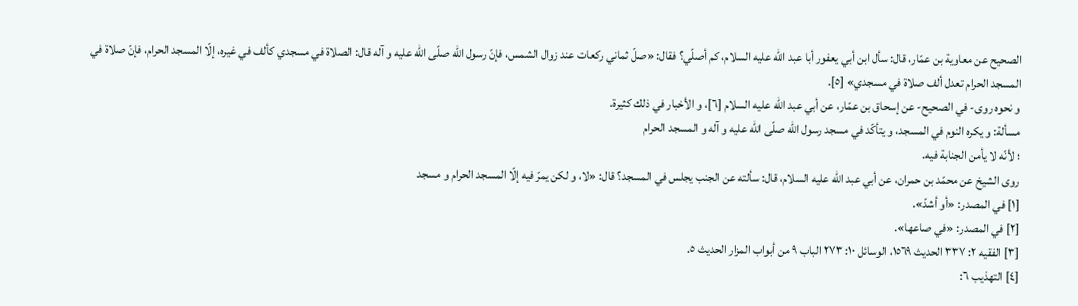الصحيح عن معاوية بن عمّار، قال: سأل ابن أبي يعفور أبا عبد اللّه عليه السلام، كم أصلّي؟ فقال: «صلّ ثماني ركعات عند زوال الشمس، فإنّ رسول اللّه صلّى اللّه عليه و آله قال: الصلاة في مسجدي كألف في غيره، إلّا المسجد الحرام، فإنّ صلاة في المسجد الحرام تعدل ألف صلاة في مسجدي» [٥].
و نحوه روى- في الصحيح- عن إسحاق بن عمّار، عن أبي عبد اللّه عليه السلام [٦]، و الأخبار في ذلك كثيرة.
مسألة: و يكره النوم في المسجد، و يتأكّد في مسجد رسول اللّه صلّى اللّه عليه و آله و المسجد الحرام
؛ لأنّه لا يأمن الجنابة فيه.
روى الشيخ عن محمّد بن حمران، عن أبي عبد اللّه عليه السلام، قال: سألته عن الجنب يجلس في المسجد؟ قال: «لا، و لكن يمرّ فيه إلّا المسجد الحرام و مسجد
[١] في المصدر: «أو أشدّ».
[٢] في المصدر: «في صاعها».
[٣] الفقيه ٢: ٣٣٧ الحديث ١٥٦٩، الوسائل ١٠: ٢٧٣ الباب ٩ من أبواب المزار الحديث ٥.
[٤] التهذيب ٦: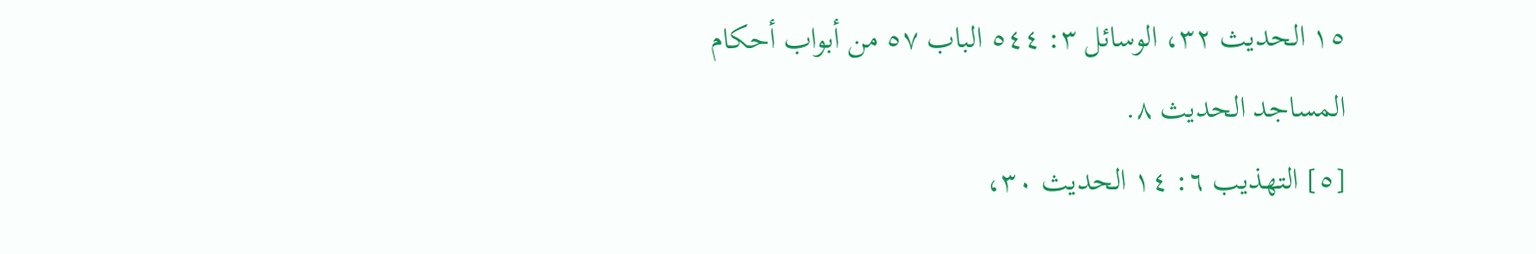١٥ الحديث ٣٢، الوسائل ٣: ٥٤٤ الباب ٥٧ من أبواب أحكام المساجد الحديث ٨.
[٥] التهذيب ٦: ١٤ الحديث ٣٠،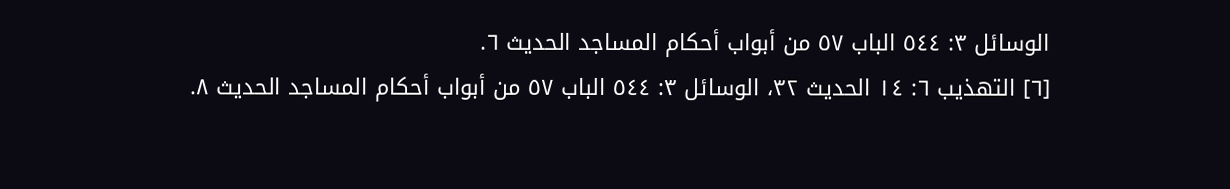الوسائل ٣: ٥٤٤ الباب ٥٧ من أبواب أحكام المساجد الحديث ٦.
[٦] التهذيب ٦: ١٤ الحديث ٣٢، الوسائل ٣: ٥٤٤ الباب ٥٧ من أبواب أحكام المساجد الحديث ٨.